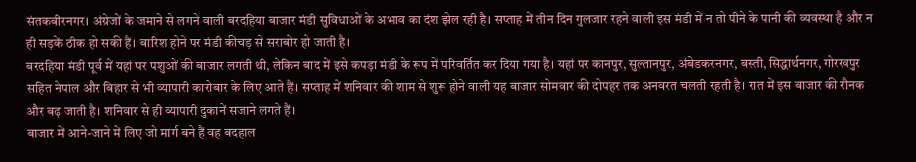संतकबीरनगर। अंग्रेजों के जमाने से लगने वाली बरदहिया बाजार मंडी सुविधाओं के अभाव का दंश झेल रही है। सप्ताह में तीन दिन गुलजार रहने वाली इस मंडी में न तो पीने के पानी की व्यवस्था है और न ही सड़कें ठीक हो सकी हैं। बारिश होने पर मंडी कीचड़ से सराबोर हो जाती है।
बरदहिया मंडी पूर्व में यहां पर पशुओं की बाजार लगती थी, लेकिन बाद में इसे कपड़ा मंडी के रूप में परिवर्तित कर दिया गया है। यहां पर कानपुर, सुल्तानपुर, अंबेडकरनगर, बस्ती, सिद्धार्थनगर, गोरखपुर सहित नेपाल और बिहार से भी व्यापारी कारोबार के लिए आते हैं। सप्ताह में शनिवार की शाम से शुरू होने वाली यह बाजार सोमवार की दोपहर तक अनवरत चलती रहती है। रात में इस बाजार की रौनक और बढ़ जाती है। शनिवार से ही व्यापारी दुकानें सजाने लगते हैं।
बाजार में आने-जाने में लिए जो मार्ग बने हैं वह बदहाल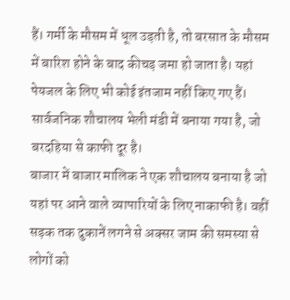हैं। गर्मी के मौसम में धूल उड़ती है, तो बरसात के मौसम में बारिश होने के बाद कीचड़ जमा हो जाता है। यहां पेयजल के लिए भी कोई इंतजाम नहीं किए गए हैं। सार्वजनिक शौचालय भेली मंडी में बनाया गया है, जो बरदहिया से काफी दूर है।
बाजार में बाजार मालिक ने एक शौचालय बनाया है जो यहां पर आने वाले व्यापारियों के लिए नाकाफी है। वहीं सड़क तक दुकानें लगने से अक्सर जाम की समस्या से लोगों को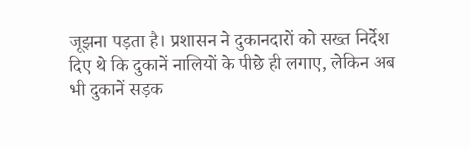जूझना पड़ता है। प्रशासन ने दुकानदारों को सख्त निर्देश दिए थे कि दुकानें नालियों के पीछे ही लगाए, लेकिन अब भी दुकानें सड़क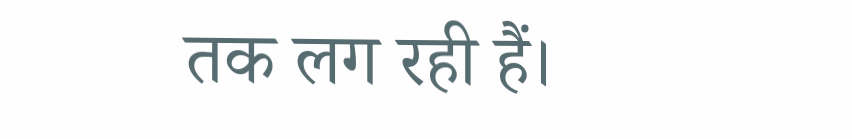तक लग रही हैं।